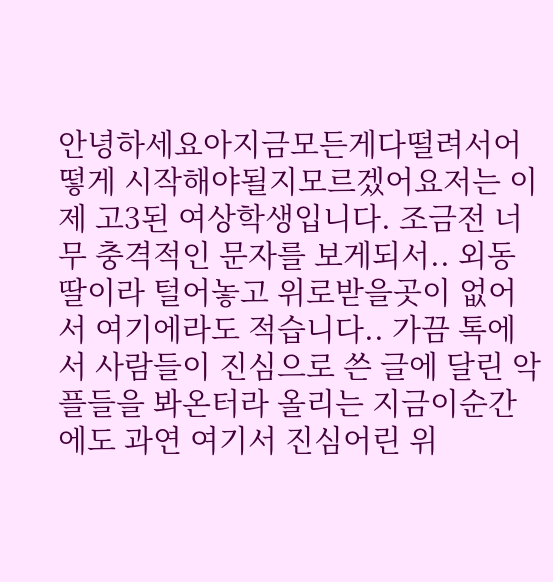안녕하세요아지금모든게다떨려서어떻게 시작해야될지모르겠어요저는 이제 고3된 여상학생입니다. 조금전 너무 충격적인 문자를 보게되서.. 외동딸이라 털어놓고 위로받을곳이 없어서 여기에라도 적습니다.. 가끔 톡에서 사람들이 진심으로 쓴 글에 달린 악플들을 봐온터라 올리는 지금이순간에도 과연 여기서 진심어린 위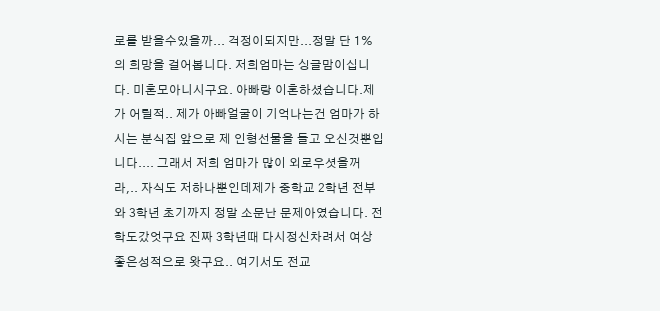로를 받을수있을까... 걱정이되지만...정말 단 1%의 희망을 걸어봅니다. 저희엄마는 싱글맘이십니다. 미혼모아니시구요. 아빠랑 이혼하셨습니다.제가 어릴적.. 제가 아빠얼굴이 기억나는건 엄마가 하시는 분식집 앞으로 제 인형선물을 들고 오신것뿐입니다.... 그래서 저희 엄마가 많이 외로우셧을꺼라,.. 자식도 저하나뿐인데제가 중학교 2학년 전부와 3학년 초기까지 정말 소문난 문제아였습니다. 전학도갔엇구요 진짜 3학년때 다시정신차려서 여상좋은성적으로 왓구요.. 여기서도 전교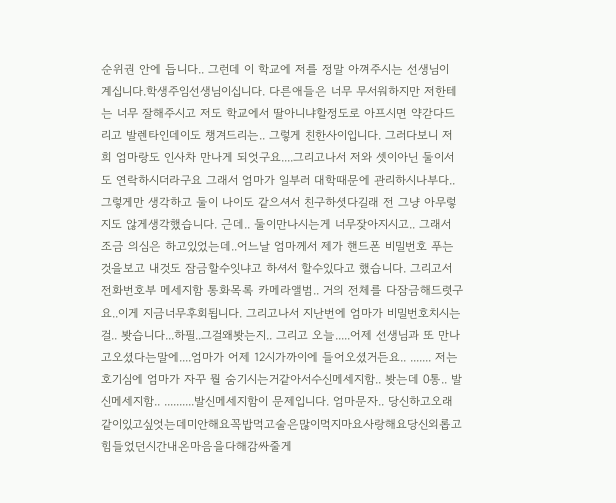순위권 안에 듭니다.. 그런데 이 학교에 저를 정말 아껴주시는 선생님이 계십니다.학생주임선생님이십니다. 다른애들은 너무 무서워하지만 저한테는 너무 잘해주시고 저도 학교에서 딸아니냐할정도로 아프시면 약갇다드리고 발렌타인데이도 챙겨드리는.. 그렇게 친한사이입니다. 그러다보니 저희 엄마랑도 인사차 만나게 되엇구요....그리고나서 저와 셋이아닌 둘이서도 연락하시더라구요 그래서 엄마가 일부러 대학때문에 관리하시나부다.. 그렇게만 생각하고 둘이 나이도 같으셔서 친구하셧다길래 전 그냥 아무렇지도 않게생각했습니다. 근데.. 둘이만나시는게 너무잦아지시고.. 그래서 조금 의심은 하고있었는데..어느날 엄마께서 제가 핸드폰 비밀번호 푸는것을보고 내것도 잠금할수잇냐고 하셔서 할수있다고 했습니다. 그리고서 전화번호부 메세지함 통화목록 카메라앨범.. 거의 전체를 다잠금해드렷구요..이게 지금너무후회됩니다. 그리고나서 지난번에 엄마가 비밀번호치시는걸.. 봣습니다...하필..그걸왜봣는지.. 그리고 오늘.....어제 선생님과 또 만나고오셨다는말에....엄마가 어제 12시가까이에 들어오셨거든요.. ....... 저는 호기심에 엄마가 자꾸 뭘 숨기시는거같아서수신메세지함.. 봣는데 0통.. 발신메세지함.. ..........발신메세지함이 문제입니다. 엄마문자.. 당신하고오래같이있고싶엇는데미안해요꼭밥먹고술은많이먹지마요사랑해요당신외롭고힘들었던시간내온마음을다해감싸줄게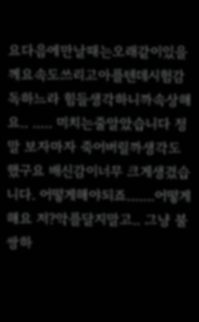요다음에만날때는오래같이있을께요속도쓰리고아플텐데시험감독하느라 힘들생각하니까속상해요.. ..... 미치는줄알았습니다 정말 보자마자 죽어버릴까생각도했구요 배신감이너무 크게생겼습니다. 어떻게해야되죠.......어떻게해요 저?악플달지말고.. 그냥 불쌍하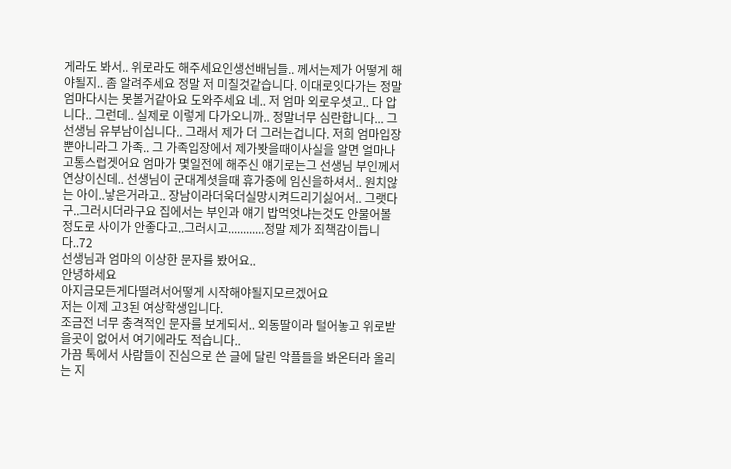게라도 봐서.. 위로라도 해주세요인생선배님들.. 께서는제가 어떻게 해야될지.. 좀 알려주세요 정말 저 미칠것같습니다. 이대로잇다가는 정말 엄마다시는 못볼거같아요 도와주세요 네.. 저 엄마 외로우셧고.. 다 압니다.. 그런데.. 실제로 이렇게 다가오니까.. 정말너무 심란합니다... 그 선생님 유부남이십니다.. 그래서 제가 더 그러는겁니다. 저희 엄마입장뿐아니라그 가족.. 그 가족입장에서 제가봣을때이사실을 알면 얼마나 고통스럽겟어요 엄마가 몇일전에 해주신 얘기로는그 선생님 부인께서 연상이신데.. 선생님이 군대계셧을때 휴가중에 임신을하셔서.. 원치않는 아이..낳은거라고.. 장남이라더욱더실망시켜드리기싫어서.. 그랫다구..그러시더라구요 집에서는 부인과 얘기 밥먹엇냐는것도 안물어볼정도로 사이가 안좋다고..그러시고............정말 제가 죄책감이듭니다..72
선생님과 엄마의 이상한 문자를 봤어요..
안녕하세요
아지금모든게다떨려서어떻게 시작해야될지모르겠어요
저는 이제 고3된 여상학생입니다.
조금전 너무 충격적인 문자를 보게되서.. 외동딸이라 털어놓고 위로받을곳이 없어서 여기에라도 적습니다..
가끔 톡에서 사람들이 진심으로 쓴 글에 달린 악플들을 봐온터라 올리는 지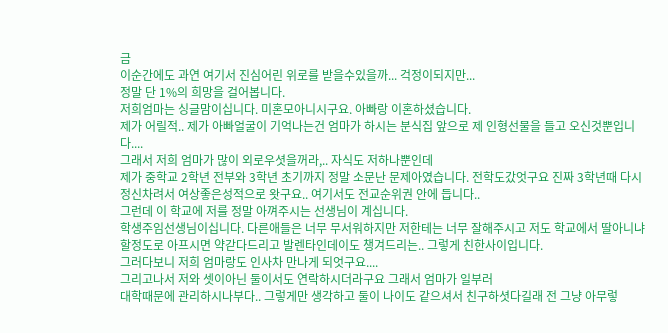금
이순간에도 과연 여기서 진심어린 위로를 받을수있을까... 걱정이되지만...
정말 단 1%의 희망을 걸어봅니다.
저희엄마는 싱글맘이십니다. 미혼모아니시구요. 아빠랑 이혼하셨습니다.
제가 어릴적.. 제가 아빠얼굴이 기억나는건 엄마가 하시는 분식집 앞으로 제 인형선물을 들고 오신것뿐입니다....
그래서 저희 엄마가 많이 외로우셧을꺼라,.. 자식도 저하나뿐인데
제가 중학교 2학년 전부와 3학년 초기까지 정말 소문난 문제아였습니다. 전학도갔엇구요 진짜 3학년때 다시정신차려서 여상좋은성적으로 왓구요.. 여기서도 전교순위권 안에 듭니다..
그런데 이 학교에 저를 정말 아껴주시는 선생님이 계십니다.
학생주임선생님이십니다. 다른애들은 너무 무서워하지만 저한테는 너무 잘해주시고 저도 학교에서 딸아니냐할정도로 아프시면 약갇다드리고 발렌타인데이도 챙겨드리는.. 그렇게 친한사이입니다.
그러다보니 저희 엄마랑도 인사차 만나게 되엇구요....
그리고나서 저와 셋이아닌 둘이서도 연락하시더라구요 그래서 엄마가 일부러
대학때문에 관리하시나부다.. 그렇게만 생각하고 둘이 나이도 같으셔서 친구하셧다길래 전 그냥 아무렇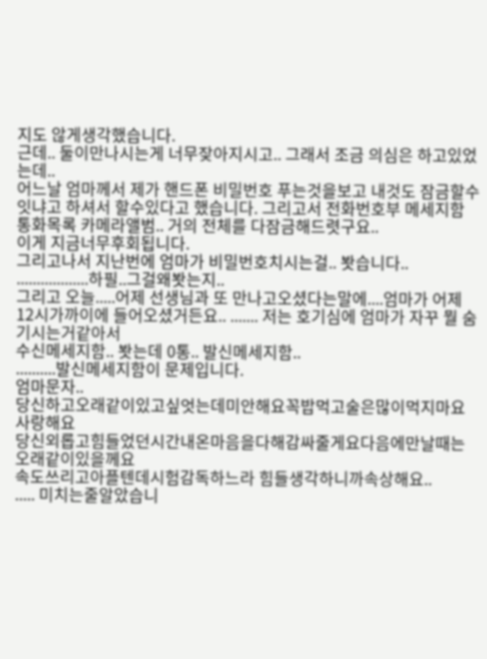지도 않게생각했습니다.
근데.. 둘이만나시는게 너무잦아지시고.. 그래서 조금 의심은 하고있었는데..
어느날 엄마께서 제가 핸드폰 비밀번호 푸는것을보고 내것도 잠금할수잇냐고 하셔서 할수있다고 했습니다. 그리고서 전화번호부 메세지함 통화목록 카메라앨범.. 거의 전체를 다잠금해드렷구요..
이게 지금너무후회됩니다.
그리고나서 지난번에 엄마가 비밀번호치시는걸.. 봣습니다..
..................하필..그걸왜봣는지..
그리고 오늘.....어제 선생님과 또 만나고오셨다는말에....엄마가 어제 12시가까이에 들어오셨거든요.. ....... 저는 호기심에 엄마가 자꾸 뭘 숨기시는거같아서
수신메세지함.. 봣는데 0통.. 발신메세지함..
..........발신메세지함이 문제입니다.
엄마문자..
당신하고오래같이있고싶엇는데미안해요꼭밥먹고술은많이먹지마요사랑해요
당신외롭고힘들었던시간내온마음을다해감싸줄게요다음에만날때는오래같이있을께요
속도쓰리고아플텐데시험감독하느라 힘들생각하니까속상해요..
..... 미치는줄알았습니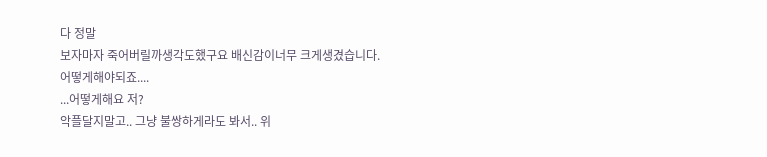다 정말
보자마자 죽어버릴까생각도했구요 배신감이너무 크게생겼습니다.
어떻게해야되죠....
...어떻게해요 저?
악플달지말고.. 그냥 불쌍하게라도 봐서.. 위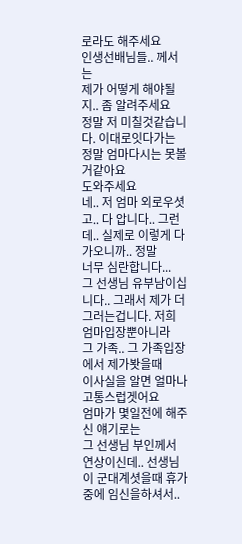로라도 해주세요
인생선배님들.. 께서는
제가 어떻게 해야될지.. 좀 알려주세요
정말 저 미칠것같습니다. 이대로잇다가는 정말 엄마다시는 못볼거같아요
도와주세요
네.. 저 엄마 외로우셧고.. 다 압니다.. 그런데.. 실제로 이렇게 다가오니까.. 정말
너무 심란합니다...
그 선생님 유부남이십니다.. 그래서 제가 더 그러는겁니다. 저희 엄마입장뿐아니라
그 가족.. 그 가족입장에서 제가봣을때
이사실을 알면 얼마나 고통스럽겟어요
엄마가 몇일전에 해주신 얘기로는
그 선생님 부인께서 연상이신데.. 선생님이 군대계셧을때 휴가중에 임신을하셔서..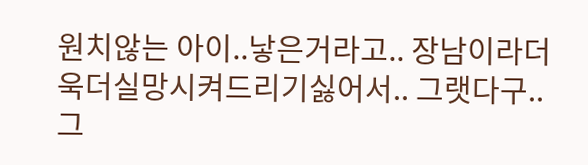원치않는 아이..낳은거라고.. 장남이라더욱더실망시켜드리기싫어서.. 그랫다구..그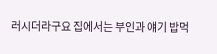러시더라구요 집에서는 부인과 얘기 밥먹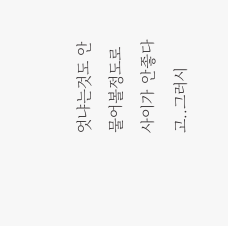엇냐는것도 안물어볼정도로 사이가 안좋다고..그러시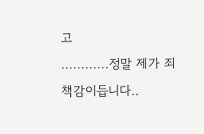고
............정말 제가 죄책감이듭니다..